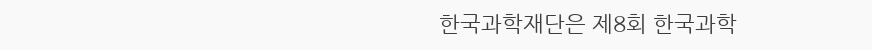한국과학재단은 제8회 한국과학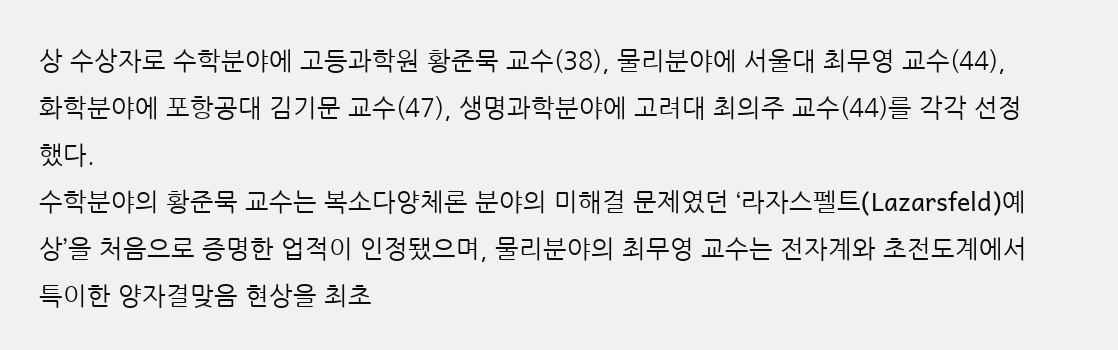상 수상자로 수학분야에 고등과학원 황준묵 교수(38), 물리분야에 서울대 최무영 교수(44), 화학분야에 포항공대 김기문 교수(47), 생명과학분야에 고려대 최의주 교수(44)를 각각 선정했다.
수학분야의 황준묵 교수는 복소다양체론 분야의 미해결 문제였던 ‘라자스펠트(Lazarsfeld)예상’을 처음으로 증명한 업적이 인정됐으며, 물리분야의 최무영 교수는 전자계와 초전도계에서 특이한 양자결맞음 현상을 최초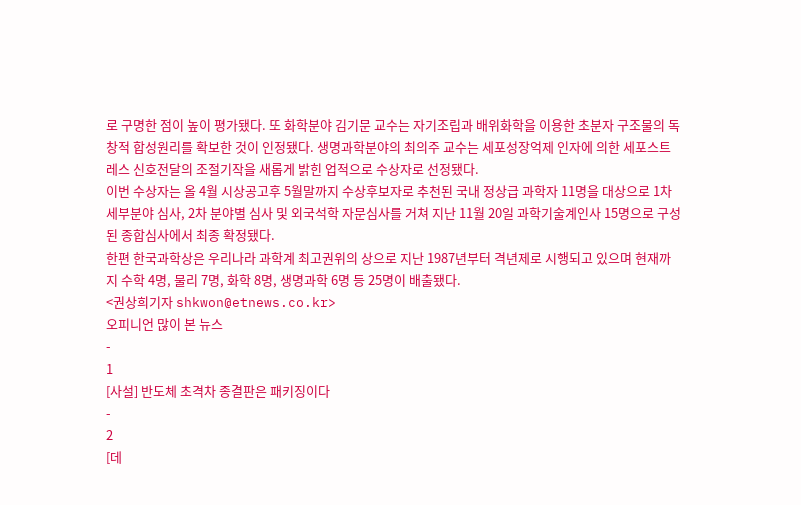로 구명한 점이 높이 평가됐다. 또 화학분야 김기문 교수는 자기조립과 배위화학을 이용한 초분자 구조물의 독창적 합성원리를 확보한 것이 인정됐다. 생명과학분야의 최의주 교수는 세포성장억제 인자에 의한 세포스트레스 신호전달의 조절기작을 새롭게 밝힌 업적으로 수상자로 선정됐다.
이번 수상자는 올 4월 시상공고후 5월말까지 수상후보자로 추천된 국내 정상급 과학자 11명을 대상으로 1차 세부분야 심사, 2차 분야별 심사 및 외국석학 자문심사를 거쳐 지난 11월 20일 과학기술계인사 15명으로 구성된 종합심사에서 최종 확정됐다.
한편 한국과학상은 우리나라 과학계 최고권위의 상으로 지난 1987년부터 격년제로 시행되고 있으며 현재까지 수학 4명, 물리 7명, 화학 8명, 생명과학 6명 등 25명이 배출됐다.
<권상희기자 shkwon@etnews.co.kr>
오피니언 많이 본 뉴스
-
1
[사설] 반도체 초격차 종결판은 패키징이다
-
2
[데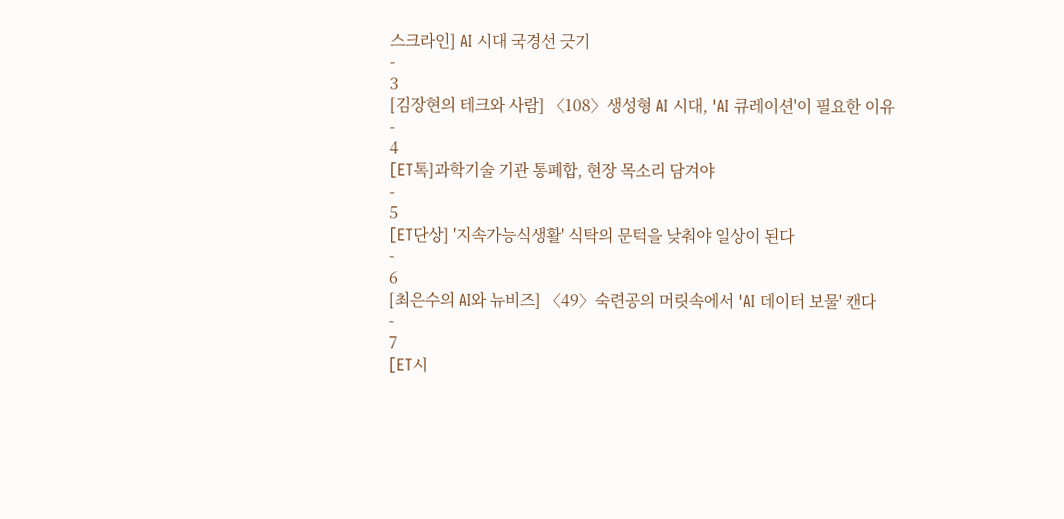스크라인] AI 시대 국경선 긋기
-
3
[김장현의 테크와 사람] 〈108〉생성형 AI 시대, 'AI 큐레이션'이 필요한 이유
-
4
[ET톡]과학기술 기관 통폐합, 현장 목소리 담겨야
-
5
[ET단상] '지속가능식생활' 식탁의 문턱을 낮춰야 일상이 된다
-
6
[최은수의 AI와 뉴비즈] 〈49〉숙련공의 머릿속에서 'AI 데이터 보물' 캔다
-
7
[ET시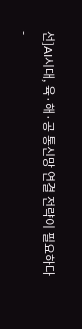선]AI시대, 육·해·공 통신망 연결 전략이 필요하다
-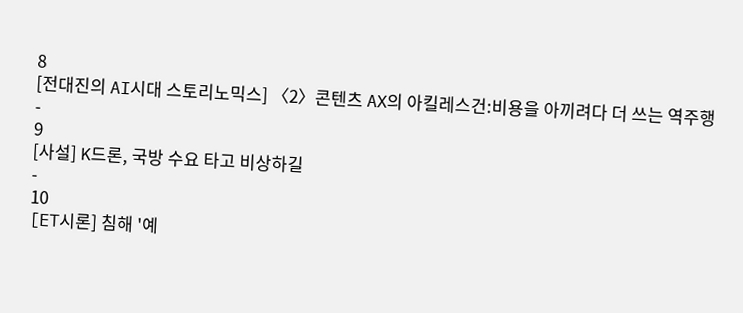8
[전대진의 AI시대 스토리노믹스] 〈2〉콘텐츠 AX의 아킬레스건:비용을 아끼려다 더 쓰는 역주행
-
9
[사설] K드론, 국방 수요 타고 비상하길
-
10
[ET시론] 침해 '예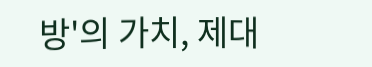방'의 가치, 제대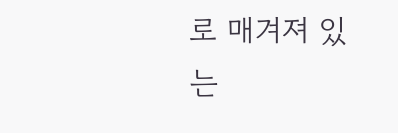로 매겨져 있는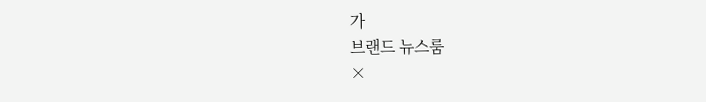가
브랜드 뉴스룸
×